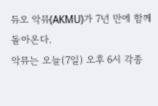듀오 악뮤(AKMU)가 7년 만에 함께 돌아온다.
악뮤는 오늘(7일) 오후 6시 각종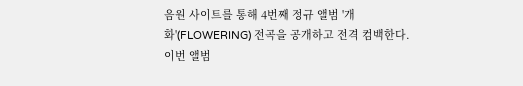음원 사이트를 통해 4번째 정규 앨범 '개화'(FLOWERING) 전곡을 공개하고 전격 컴백한다.
이번 앨범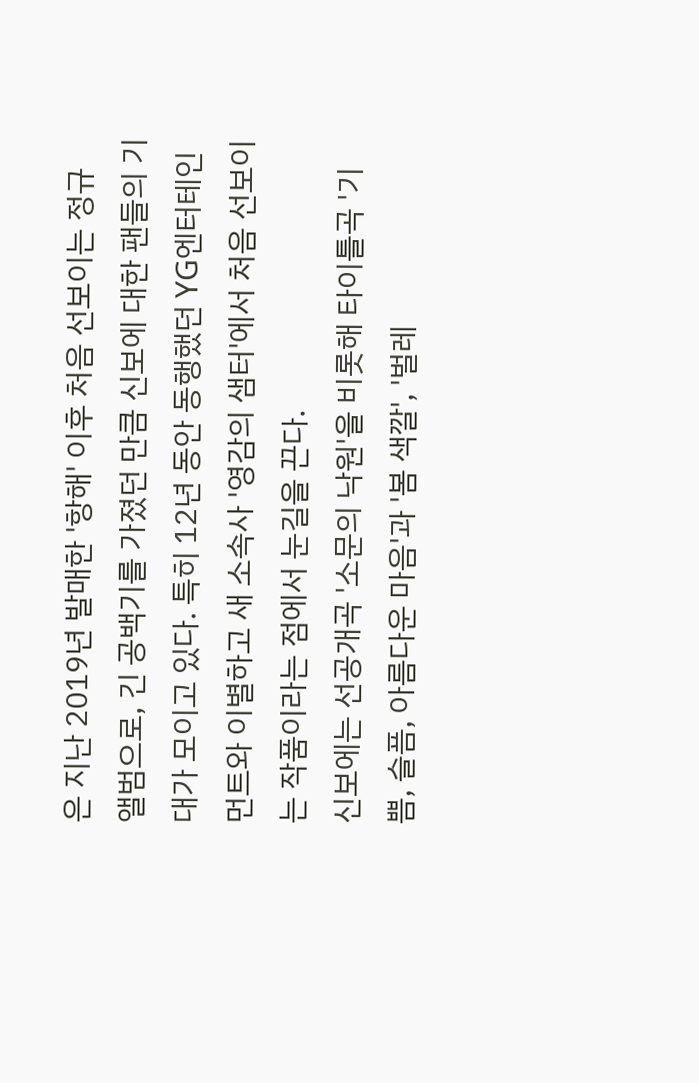은 지난 2019년 발매한 '항해' 이후 처음 선보이는 정규 앨범으로, 긴 공백기를 가졌던 만큼 신보에 대한 팬들의 기대가 모이고 있다. 특히 12년 동안 동행했던 YG엔터테인먼트와 이별하고 새 소속사 '영감의 샘터'에서 처음 선보이는 작품이라는 점에서 눈길을 끈다.
신보에는 선공개곡 '소문의 낙원'을 비롯해 타이틀곡 '기쁨, 슬픔, 아름다운 마음'과 '봄 색깔', '벌레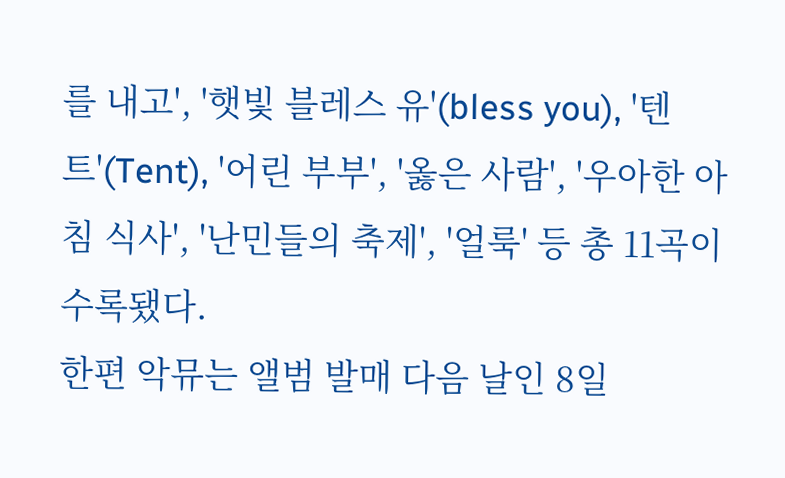를 내고', '햇빛 블레스 유'(bless you), '텐트'(Tent), '어린 부부', '옳은 사람', '우아한 아침 식사', '난민들의 축제', '얼룩' 등 총 11곡이 수록됐다.
한편 악뮤는 앨범 발매 다음 날인 8일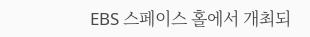EBS 스페이스 홀에서 개최되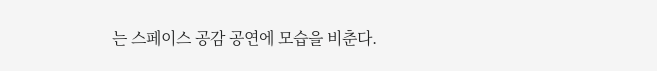는 스페이스 공감 공연에 모습을 비춘다.